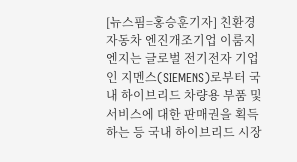[뉴스핌=홍승훈기자] 친환경 자동차 엔진개조기업 이룸지엔지는 글로벌 전기전자 기업인 지멘스(SIEMENS)로부터 국내 하이브리드 차량용 부품 및 서비스에 대한 판매권을 획득하는 등 국내 하이브리드 시장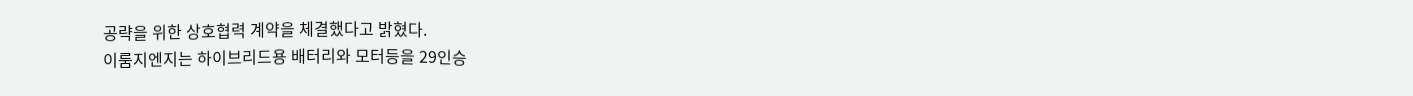공략을 위한 상호협력 계약을 체결했다고 밝혔다.
이룸지엔지는 하이브리드용 배터리와 모터등을 29인승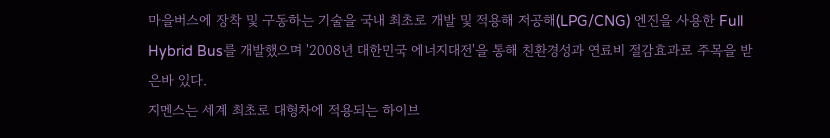마을버스에 장착 및 구동하는 기술을 국내 최초로 개발 및 적용해 저공해(LPG/CNG) 엔진을 사용한 Full Hybrid Bus를 개발했으며 '2008년 대한민국 에너지대전'을 통해 친환경성과 연료비 절감효과로 주목을 받은바 있다.
지멘스는 세계 최초로 대형차에 적용되는 하이브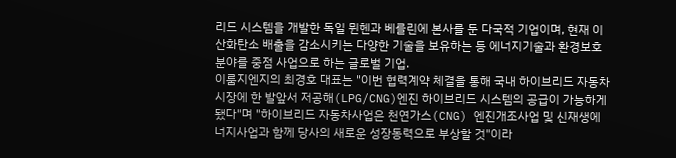리드 시스템을 개발한 독일 뮌헨과 베를린에 본사를 둔 다국적 기업이며, 현재 이산화탄소 배출을 감소시키는 다양한 기술을 보유하는 등 에너지기술과 환경보호분야를 중점 사업으로 하는 글로벌 기업.
이룸지엔지의 최경호 대표는 "이번 협력계약 체결을 통해 국내 하이브리드 자동차 시장에 한 발앞서 저공해(LPG/CNG)엔진 하이브리드 시스템의 공급이 가능하게 됐다"며 "하이브리드 자동차사업은 천연가스(CNG) 엔진개조사업 및 신재생에너지사업과 함께 당사의 새로운 성장동력으로 부상할 것"이라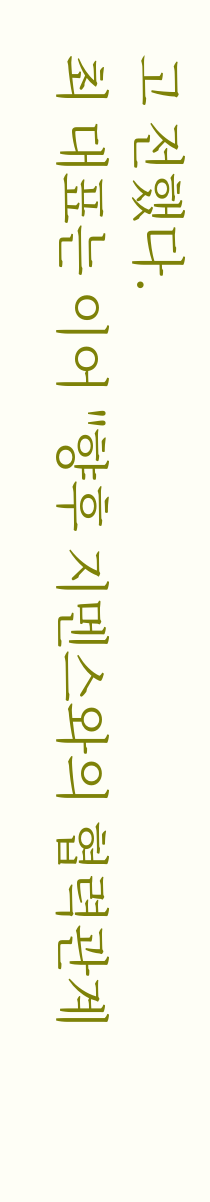고 전했다.
최 대표는 이어 "향후 지멘스와의 협력관계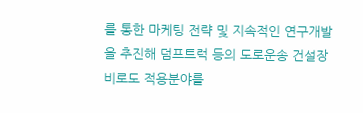를 통한 마케팅 전략 및 지속적인 연구개발을 추진해 덤프트럭 등의 도로운송 건설장비로도 적용분야를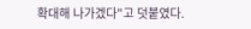확대해 나가겠다"고 덧붙였다.